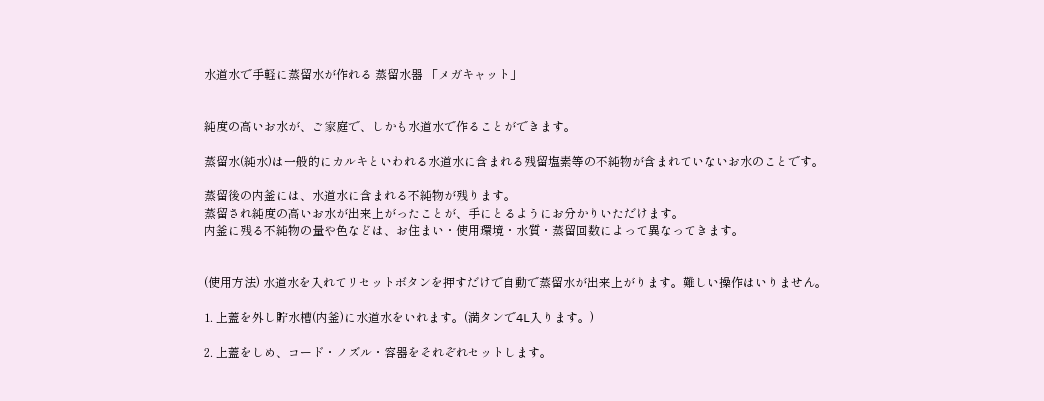水道水で手軽に蒸留水が作れる 蒸留水器 「メガキャット」


純度の高いお水が、ご家庭で、しかも水道水で作ることができます。

蒸留水(純水)は一般的にカルキといわれる水道水に含まれる残留塩素等の不純物が含まれていないお水のことです。

蒸留後の内釜には、水道水に含まれる不純物が残ります。
蒸留され純度の高いお水が出来上がったことが、手にとるようにお分かりいただけます。
内釜に残る不純物の量や色などは、お住まい・使用環境・水質・蒸留回数によって異なってきます。


(使用方法) 水道水を入れてリセットボタンを押すだけで自動で蒸留水が出来上がります。難しい操作はいりません。

1. 上蓋を外し貯水槽(内釜)に水道水をいれます。(満タンで4L入ります。)

2. 上蓋をしめ、コード・ノズル・容器をそれぞれセットします。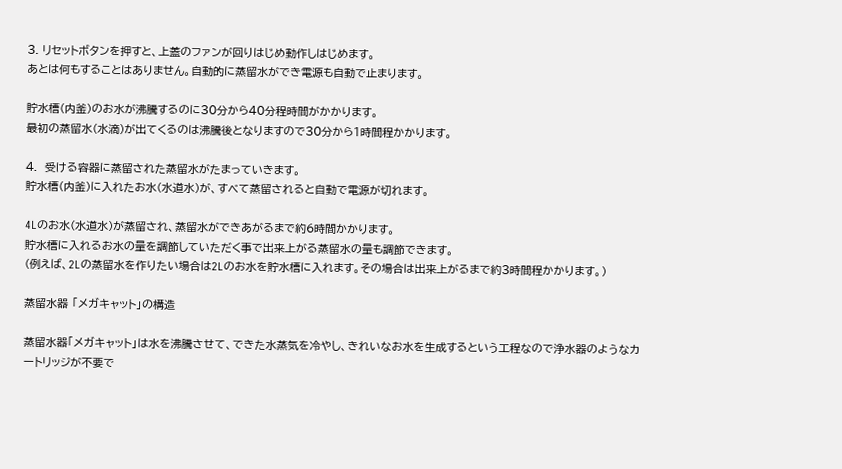3. リセットボタンを押すと、上蓋のファンが回りはじめ動作しはじめます。
あとは何もすることはありません。自動的に蒸留水ができ電源も自動で止まります。

貯水槽(内釜)のお水が沸騰するのに30分から40分程時間がかかります。
最初の蒸留水(水滴)が出てくるのは沸騰後となりますので30分から1時間程かかります。

4.  受ける容器に蒸留された蒸留水がたまっていきます。
貯水槽(内釜)に入れたお水(水道水)が、すべて蒸留されると自動で電源が切れます。

4Lのお水(水道水)が蒸留され、蒸留水ができあがるまで約6時間かかります。
貯水槽に入れるお水の量を調節していただく事で出来上がる蒸留水の量も調節できます。
(例えば、2Lの蒸留水を作りたい場合は2Lのお水を貯水槽に入れます。その場合は出来上がるまで約3時間程かかります。)

蒸留水器 「メガキャット」の構造

蒸留水器「メガキャット」は水を沸騰させて、できた水蒸気を冷やし、きれいなお水を生成するという工程なので浄水器のようなカートリッジが不要で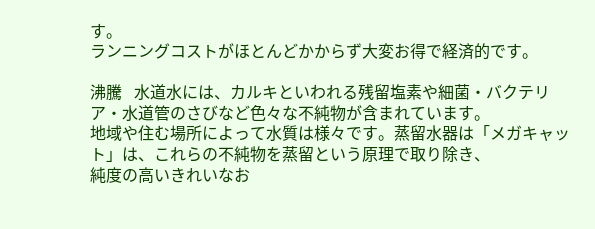す。
ランニングコストがほとんどかからず大変お得で経済的です。

沸騰   水道水には、カルキといわれる残留塩素や細菌・バクテリア・水道管のさびなど色々な不純物が含まれています。
地域や住む場所によって水質は様々です。蒸留水器は「メガキャット」は、これらの不純物を蒸留という原理で取り除き、
純度の高いきれいなお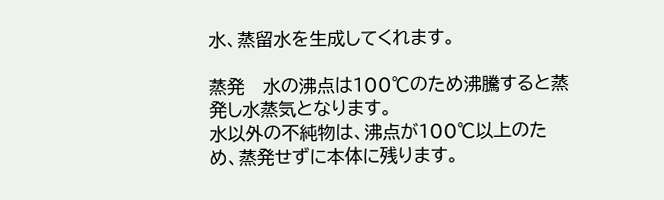水、蒸留水を生成してくれます。

蒸発   水の沸点は100℃のため沸騰すると蒸発し水蒸気となります。
水以外の不純物は、沸点が100℃以上のため、蒸発せずに本体に残ります。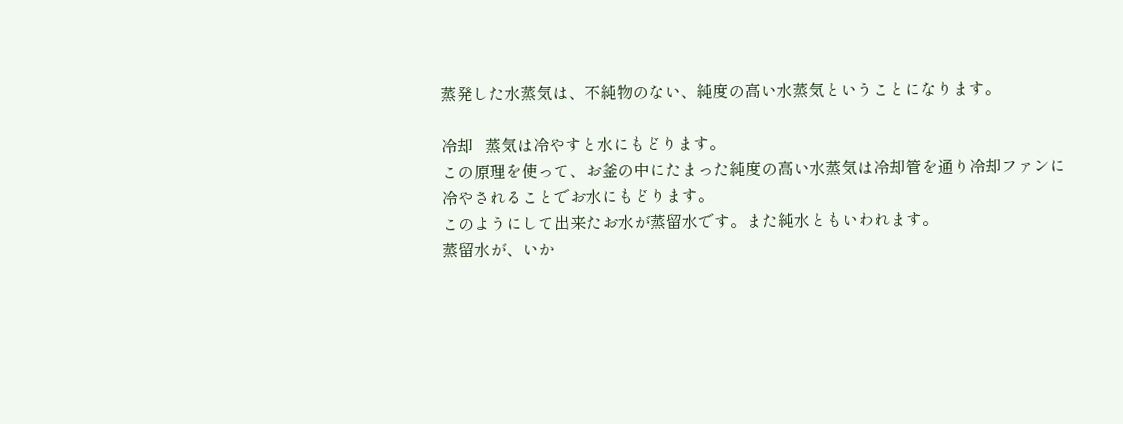蒸発した水蒸気は、不純物のない、純度の高い水蒸気ということになります。

冷却   蒸気は冷やすと水にもどります。
この原理を使って、お釜の中にたまった純度の高い水蒸気は冷却管を通り冷却ファンに
冷やされることでお水にもどります。
このようにして出来たお水が蒸留水です。また純水ともいわれます。
蒸留水が、いか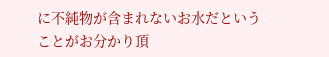に不純物が含まれないお水だということがお分かり頂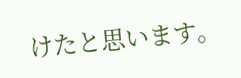けたと思います。